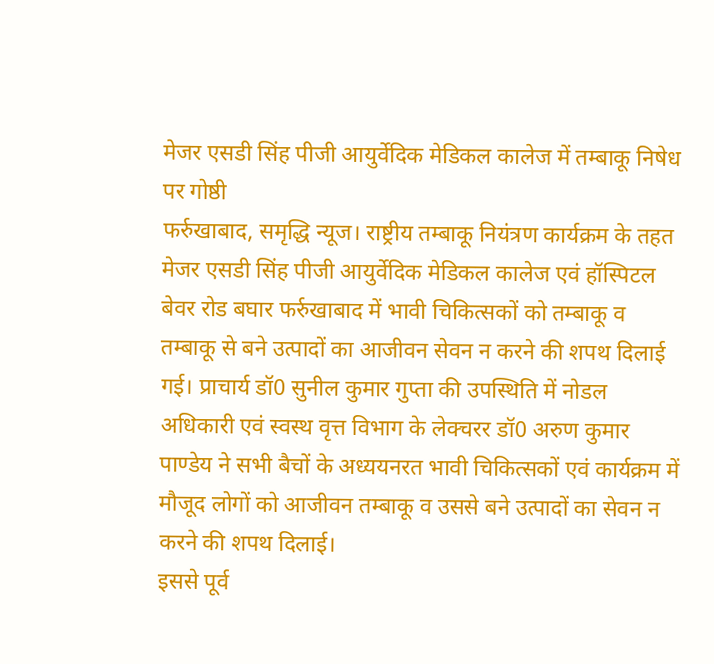मेजर एसडी सिंह पीजी आयुर्वेदिक मेडिकल कालेज में तम्बाकू निषेध पर गोष्ठी
फर्रुखाबाद, समृद्धि न्यूज। राष्ट्रीय तम्बाकू नियंत्रण कार्यक्रम के तहत मेजर एसडी सिंह पीजी आयुर्वेदिक मेडिकल कालेज एवं हॉस्पिटल बेवर रोड बघार फर्रुखाबाद में भावी चिकित्सकों को तम्बाकू व तम्बाकू से बने उत्पादों का आजीवन सेवन न करने की शपथ दिलाई गई। प्राचार्य डॉ0 सुनील कुमार गुप्ता की उपस्थिति में नोडल अधिकारी एवं स्वस्थ वृत्त विभाग के लेक्चरर डॉ0 अरुण कुमार पाण्डेय ने सभी बैचों के अध्ययनरत भावी चिकित्सकों एवं कार्यक्रम में मौजूद लोगों को आजीवन तम्बाकू व उससे बने उत्पादों का सेवन न करने की शपथ दिलाई।
इससे पूर्व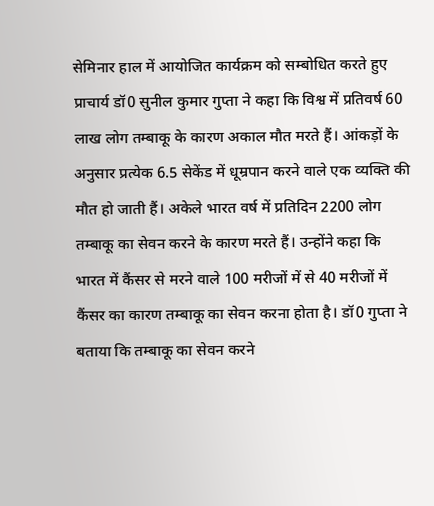सेमिनार हाल में आयोजित कार्यक्रम को सम्बोधित करते हुए प्राचार्य डॉ0 सुनील कुमार गुप्ता ने कहा कि विश्व में प्रतिवर्ष 60 लाख लोग तम्बाकू के कारण अकाल मौत मरते हैं। आंकड़ों के अनुसार प्रत्येक 6.5 सेकेंड में धूम्रपान करने वाले एक व्यक्ति की मौत हो जाती हैं। अकेले भारत वर्ष में प्रतिदिन 2200 लोग तम्बाकू का सेवन करने के कारण मरते हैं। उन्होंने कहा कि भारत में कैंसर से मरने वाले 100 मरीजों में से 40 मरीजों में कैंसर का कारण तम्बाकू का सेवन करना होता है। डॉ0 गुप्ता ने बताया कि तम्बाकू का सेवन करने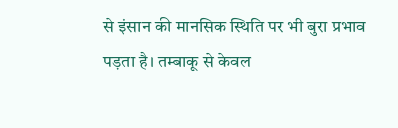से इंसान की मानसिक स्थिति पर भी बुरा प्रभाव पड़ता है। तम्बाकू से केवल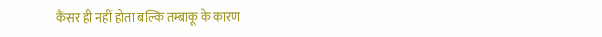कैंसर ही नहीं होता बल्कि तम्बाकू के कारण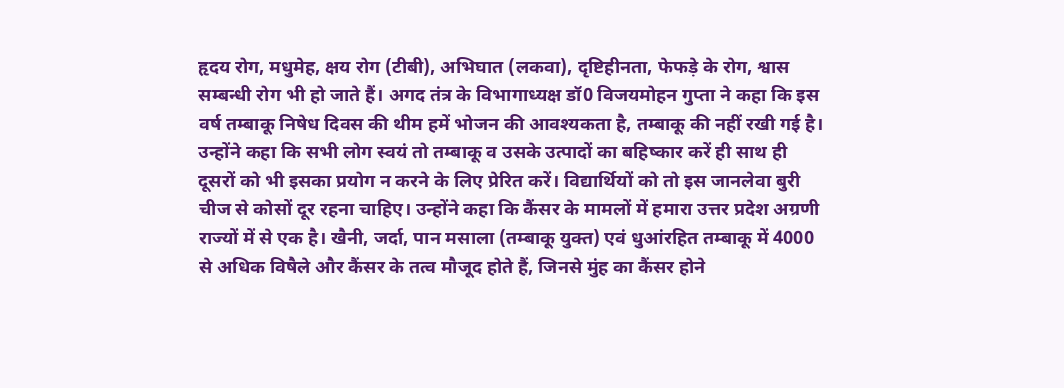हृदय रोग, मधुमेह, क्षय रोग (टीबी), अभिघात (लकवा), दृष्टिहीनता, फेफड़े के रोग, श्वास सम्बन्धी रोग भी हो जाते हैं। अगद तंत्र के विभागाध्यक्ष डॉ0 विजयमोहन गुप्ता ने कहा कि इस वर्ष तम्बाकू निषेध दिवस की थीम हमें भोजन की आवश्यकता है, तम्बाकू की नहीं रखी गई है। उन्होंने कहा कि सभी लोग स्वयं तो तम्बाकू व उसके उत्पादों का बहिष्कार करें ही साथ ही दूसरों को भी इसका प्रयोग न करने के लिए प्रेरित करें। विद्यार्थियों को तो इस जानलेवा बुरी चीज से कोसों दूर रहना चाहिए। उन्होंने कहा कि कैंसर के मामलों में हमारा उत्तर प्रदेश अग्रणी राज्यों में से एक है। खैनी, जर्दा, पान मसाला (तम्बाकू युक्त) एवं धुआंरहित तम्बाकू में 4000 से अधिक विषैले और कैंसर के तत्व मौजूद होते हैं, जिनसे मुंह का कैंसर होने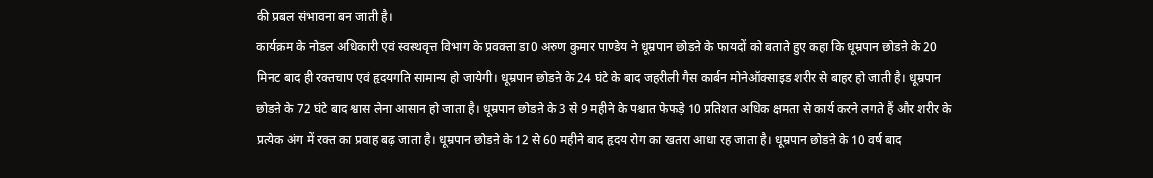की प्रबल संभावना बन जाती है।
कार्यक्रम के नोडल अधिकारी एवं स्वस्थवृत्त विभाग के प्रवक्ता डा0 अरुण कुमार पाण्डेय ने धूम्रपान छोडऩे के फायदों को बताते हुए कहा कि धूम्रपान छोडऩे के 20 मिनट बाद ही रक्तचाप एवं हृदयगति सामान्य हो जायेगी। धूम्रपान छोडऩे के 24 घंटे के बाद जहरीली गैस कार्बन मोनेऑक्साइड शरीर से बाहर हो जाती है। धूम्रपान छोडऩे के 72 घंटे बाद श्वास लेना आसान हो जाता है। धूम्रपान छोडऩे के 3 से 9 महीने के पश्चात फेफड़े 10 प्रतिशत अधिक क्षमता से कार्य करने लगते हैं और शरीर के प्रत्येक अंग में रक्त का प्रवाह बढ़ जाता है। धूम्रपान छोडऩे के 12 से 60 महीने बाद हृदय रोग का खतरा आधा रह जाता है। धूम्रपान छोडऩे के 10 वर्ष बाद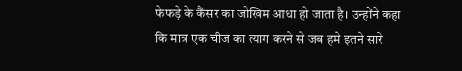फेफड़े के कैंसर का जोखिम आधा हो जाता है। उन्होंने कहा कि मात्र एक चीज का त्याग करने से जब हमे इतने सारे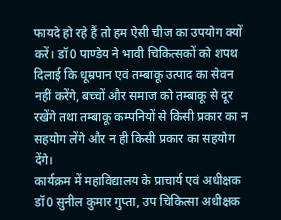फायदे हो रहे हैं तो हम ऐसी चीज का उपयोग क्यों करें। डॉ0 पाण्डेय ने भावी चिकित्सकों को शपथ दिलाई कि धूम्रपान एवं तम्बाकू उत्पाद का सेवन नहीं करेंगे, बच्चों और समाज को तम्बाकू से दूर रखेंगे तथा तम्बाकू कम्पनियों से किसी प्रकार का न सहयोग लेंगे और न ही किसी प्रकार का सहयोग देंगे।
कार्यक्रम में महाविद्यालय के प्राचार्य एवं अधीक्षक डॉ0 सुनील कुमार गुप्ता, उप चिकित्सा अधीक्षक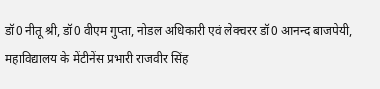डॉ0 नीतू श्री, डॉ0 वीएम गुप्ता, नोडल अधिकारी एवं लेक्चरर डॉ0 आनन्द बाजपेयी, महाविद्यालय के मेंटीनेंस प्रभारी राजवीर सिंह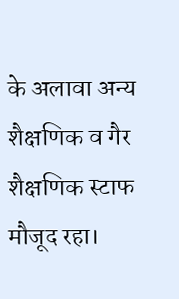के अलावा अन्य शैक्षणिक व गैर शैक्षणिक स्टाफ मौजूद रहा।